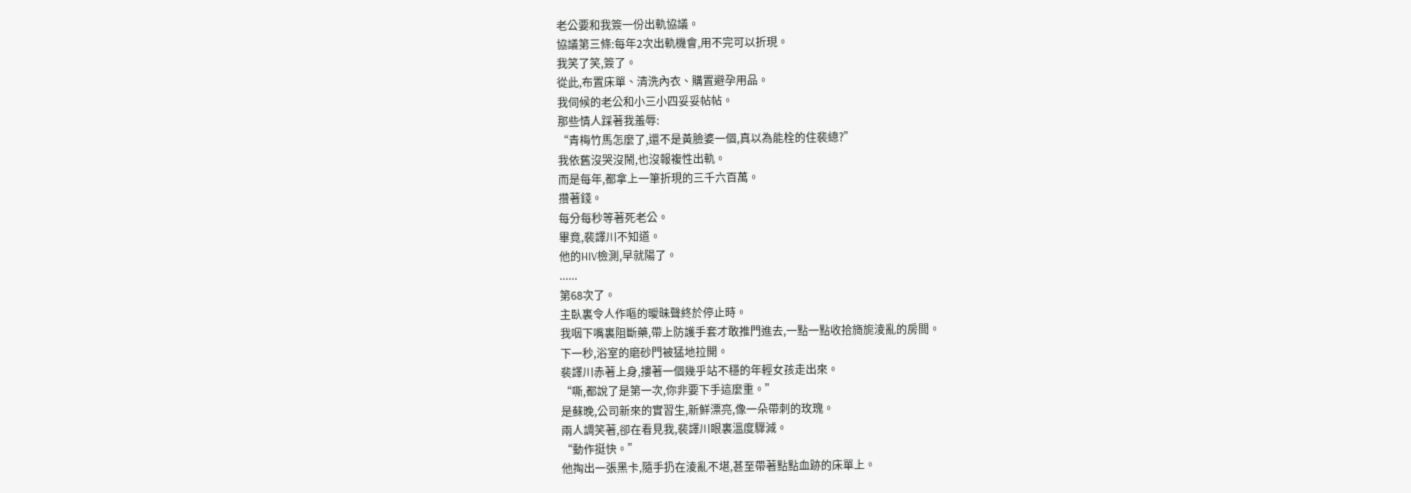老公要和我簽一份出軌協議。
協議第三條:每年2次出軌機會,用不完可以折現。
我笑了笑,簽了。
從此,布置床單、清洗內衣、購置避孕用品。
我伺候的老公和小三小四妥妥帖帖。
那些情人踩著我羞辱:
“青梅竹馬怎麼了,還不是黃臉婆一個,真以為能栓的住裴總?”
我依舊沒哭沒鬧,也沒報複性出軌。
而是每年,都拿上一筆折現的三千六百萬。
攢著錢。
每分每秒等著死老公。
畢竟,裴譯川不知道。
他的HIV檢測,早就陽了。
......
第68次了。
主臥裏令人作嘔的曖昧聲終於停止時。
我咽下嘴裏阻斷藥,帶上防護手套才敢推門進去,一點一點收拾旖旎淩亂的房間。
下一秒,浴室的磨砂門被猛地拉開。
裴譯川赤著上身,摟著一個幾乎站不穩的年輕女孩走出來。
“嘶,都說了是第一次,你非要下手這麼重。”
是蘇晚,公司新來的實習生,新鮮漂亮,像一朵帶刺的玫瑰。
兩人調笑著,卻在看見我,裴譯川眼裏溫度驟減。
“動作挺快。”
他掏出一張黑卡,隨手扔在淩亂不堪,甚至帶著點點血跡的床單上。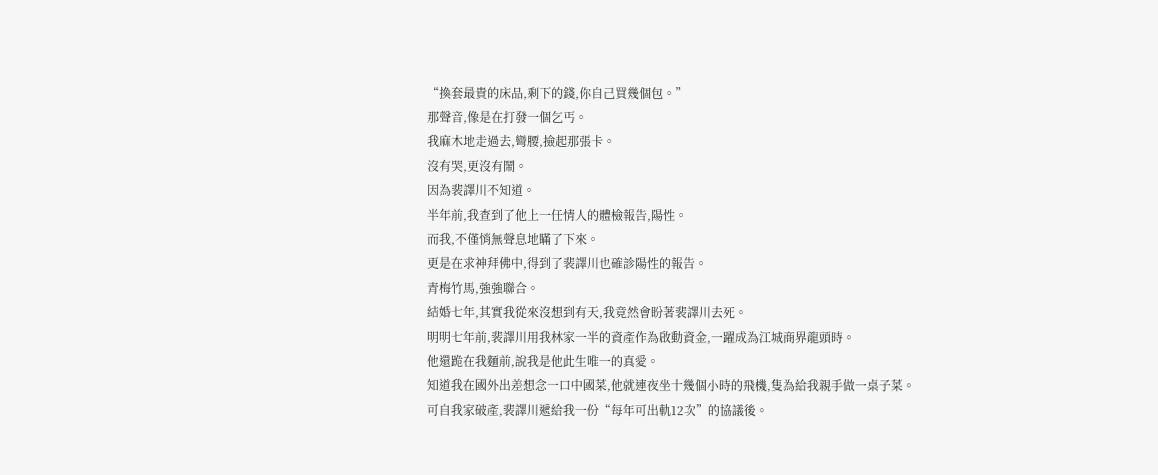“換套最貴的床品,剩下的錢,你自己買幾個包。”
那聲音,像是在打發一個乞丐。
我麻木地走過去,彎腰,撿起那張卡。
沒有哭,更沒有鬧。
因為裴譯川不知道。
半年前,我查到了他上一任情人的體檢報告,陽性。
而我,不僅悄無聲息地瞞了下來。
更是在求神拜佛中,得到了裴譯川也確診陽性的報告。
青梅竹馬,強強聯合。
結婚七年,其實我從來沒想到有天,我竟然會盼著裴譯川去死。
明明七年前,裴譯川用我林家一半的資產作為啟動資金,一躍成為江城商界龍頭時。
他還跪在我麵前,說我是他此生唯一的真愛。
知道我在國外出差想念一口中國菜,他就連夜坐十幾個小時的飛機,隻為給我親手做一桌子菜。
可自我家破產,裴譯川遞給我一份“每年可出軌12次”的協議後。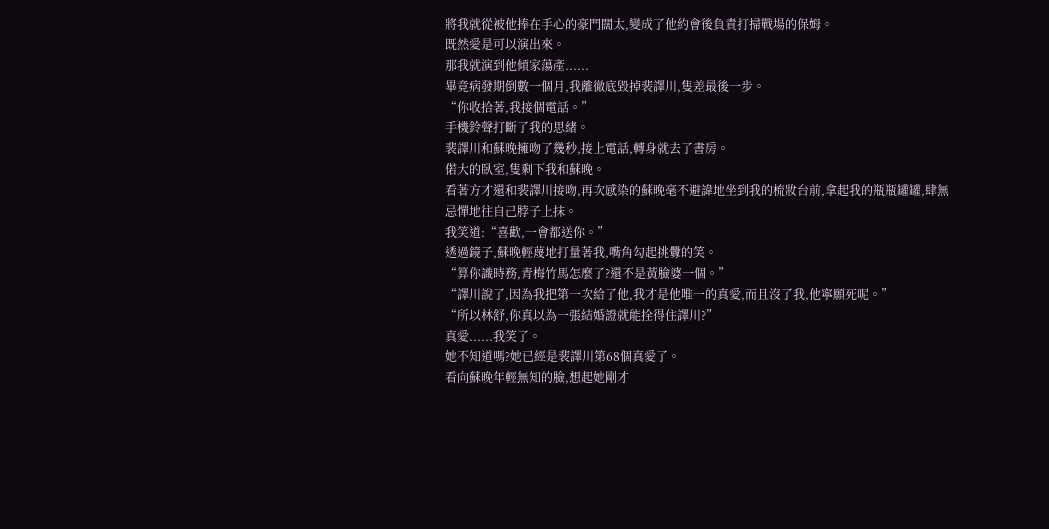將我就從被他捧在手心的豪門闊太,變成了他約會後負責打掃戰場的保姆。
既然愛是可以演出來。
那我就演到他傾家蕩產......
畢竟病發期倒數一個月,我離徹底毀掉裴譯川,隻差最後一步。
“你收拾著,我接個電話。”
手機鈴聲打斷了我的思緒。
裴譯川和蘇晚擁吻了幾秒,接上電話,轉身就去了書房。
偌大的臥室,隻剩下我和蘇晚。
看著方才還和裴譯川接吻,再次感染的蘇晚毫不避諱地坐到我的梳妝台前,拿起我的瓶瓶罐罐,肆無忌憚地往自己脖子上抹。
我笑道:“喜歡,一會都送你。”
透過鏡子,蘇晚輕蔑地打量著我,嘴角勾起挑釁的笑。
“算你識時務,青梅竹馬怎麼了?還不是黃臉婆一個。”
“譯川說了,因為我把第一次給了他,我才是他唯一的真愛,而且沒了我,他寧願死呢。”
“所以林舒,你真以為一張結婚證就能拴得住譯川?”
真愛......我笑了。
她不知道嗎?她已經是裴譯川第68個真愛了。
看向蘇晚年輕無知的臉,想起她剛才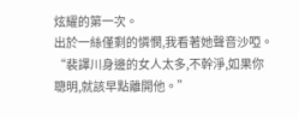炫耀的第一次。
出於一絲僅剩的憐憫,我看著她聲音沙啞。
“裴譯川身邊的女人太多,不幹淨,如果你聰明,就該早點離開他。”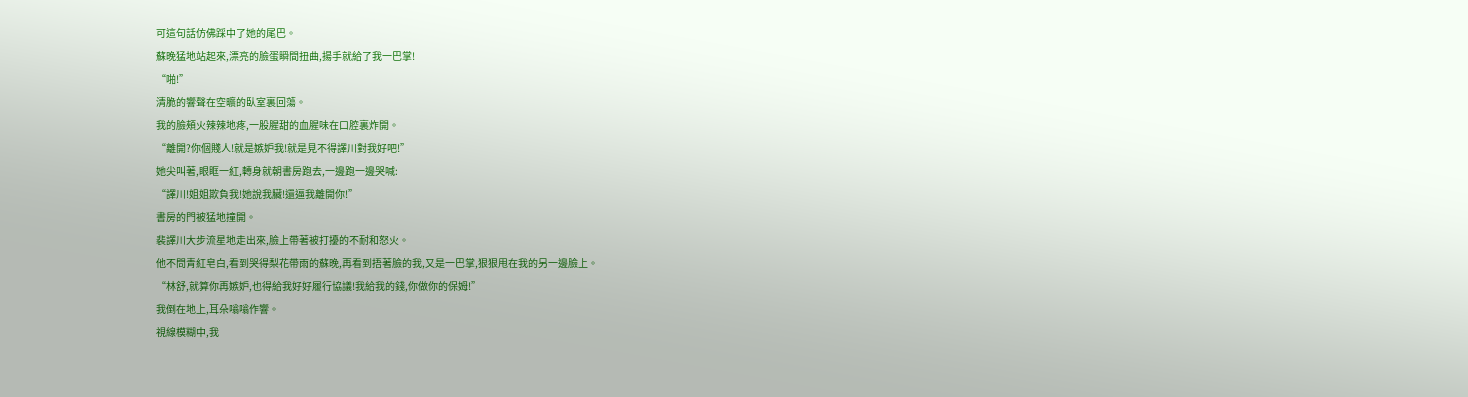可這句話仿佛踩中了她的尾巴。
蘇晚猛地站起來,漂亮的臉蛋瞬間扭曲,揚手就給了我一巴掌!
“啪!”
清脆的響聲在空曠的臥室裏回蕩。
我的臉頰火辣辣地疼,一股腥甜的血腥味在口腔裏炸開。
“離開?你個賤人!就是嫉妒我!就是見不得譯川對我好吧!”
她尖叫著,眼眶一紅,轉身就朝書房跑去,一邊跑一邊哭喊:
“譯川!姐姐欺負我!她說我臟!還逼我離開你!”
書房的門被猛地撞開。
裴譯川大步流星地走出來,臉上帶著被打擾的不耐和怒火。
他不問青紅皂白,看到哭得梨花帶雨的蘇晚,再看到捂著臉的我,又是一巴掌,狠狠甩在我的另一邊臉上。
“林舒,就算你再嫉妒,也得給我好好履行協議!我給我的錢,你做你的保姆!”
我倒在地上,耳朵嗡嗡作響。
視線模糊中,我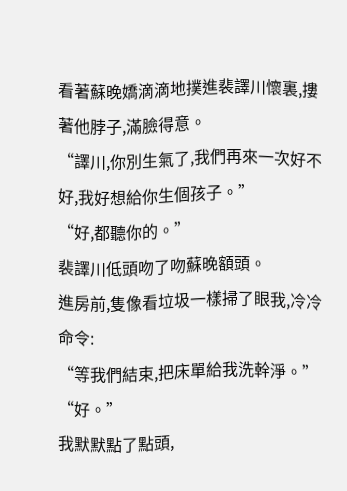看著蘇晚嬌滴滴地撲進裴譯川懷裏,摟著他脖子,滿臉得意。
“譯川,你別生氣了,我們再來一次好不好,我好想給你生個孩子。”
“好,都聽你的。”
裴譯川低頭吻了吻蘇晚額頭。
進房前,隻像看垃圾一樣掃了眼我,冷冷命令:
“等我們結束,把床單給我洗幹淨。”
“好。”
我默默點了點頭,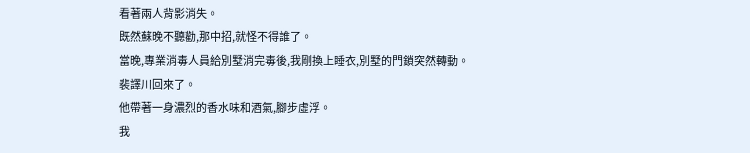看著兩人背影消失。
既然蘇晚不聽勸,那中招,就怪不得誰了。
當晚,專業消毒人員給別墅消完毒後,我剛換上睡衣,別墅的門鎖突然轉動。
裴譯川回來了。
他帶著一身濃烈的香水味和酒氣,腳步虛浮。
我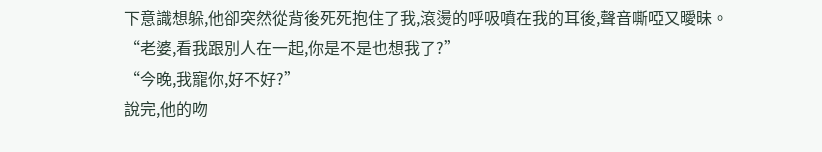下意識想躲,他卻突然從背後死死抱住了我,滾燙的呼吸噴在我的耳後,聲音嘶啞又曖昧。
“老婆,看我跟別人在一起,你是不是也想我了?”
“今晚,我寵你,好不好?”
說完,他的吻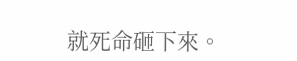就死命砸下來。